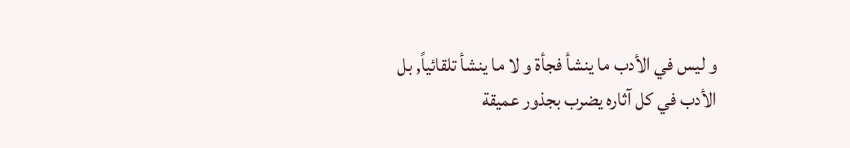و ليس في الأدب ما ينشأ فجأة و لا ما ينشأ تلقائياً, بل الأدب في كل آثاره يضرب بجذور عميقة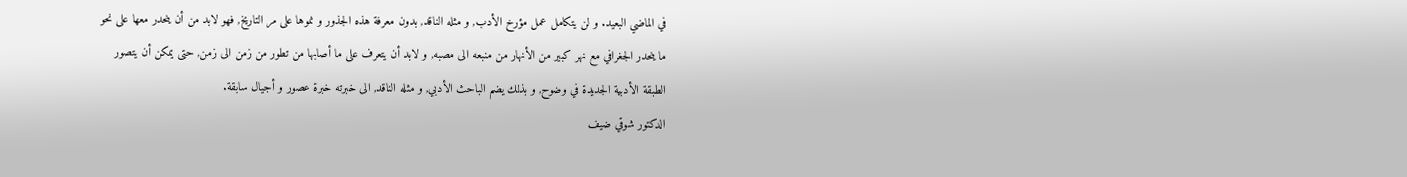في الماضي البعيد. و لن يتكامل عمل مؤرخ الأدب, و مثله الناقد, بدون معرفة هذه الجذور و نموها على مر التاريخ, فهو لابد من أن ينحدر معها على نحو ما ينحدر الجغرافي مع نهر كبير من الأنهار من منبعه الى مصبه, و لابد أن يتعرف على ما أصابها من تطور من زمن الى زمن, حتى يمكن أن يتصور الطبقة الأدبية الجديدة في وضوح, و بذلك يضم الباحث الأدبي, و مثله الناقد, الى خبرته خبرة عصور و أجيال سابقة.
الدكتور شوقي ضيف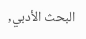البحث الأدبي,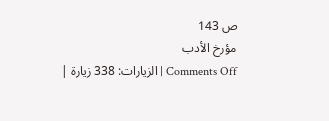ص 143
مؤرخ الأدب
Comments Off | الزيارات: 338 زيارة |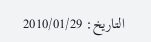التاريخ: 2010/01/29